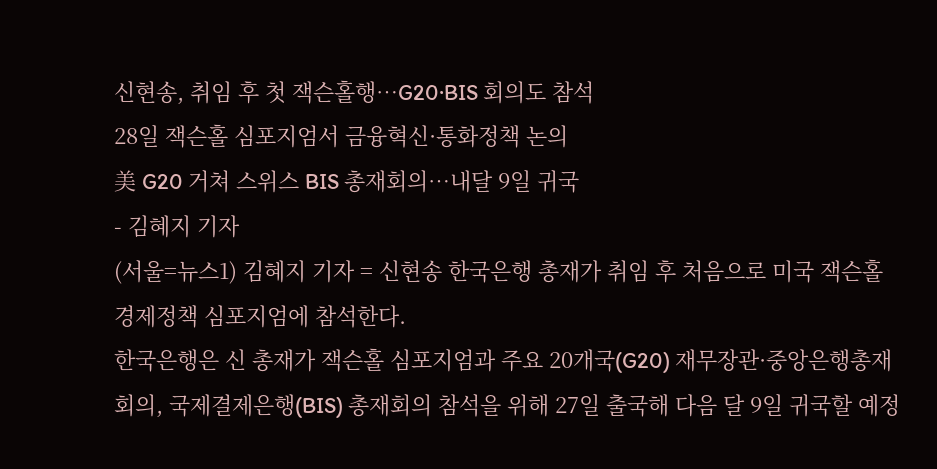신현송, 취임 후 첫 잭슨홀행…G20·BIS 회의도 참석
28일 잭슨홀 심포지엄서 금융혁신·통화정책 논의
美 G20 거쳐 스위스 BIS 총재회의…내달 9일 귀국
- 김혜지 기자
(서울=뉴스1) 김혜지 기자 = 신현송 한국은행 총재가 취임 후 처음으로 미국 잭슨홀 경제정책 심포지엄에 참석한다.
한국은행은 신 총재가 잭슨홀 심포지엄과 주요 20개국(G20) 재무장관·중앙은행총재 회의, 국제결제은행(BIS) 총재회의 참석을 위해 27일 출국해 다음 달 9일 귀국할 예정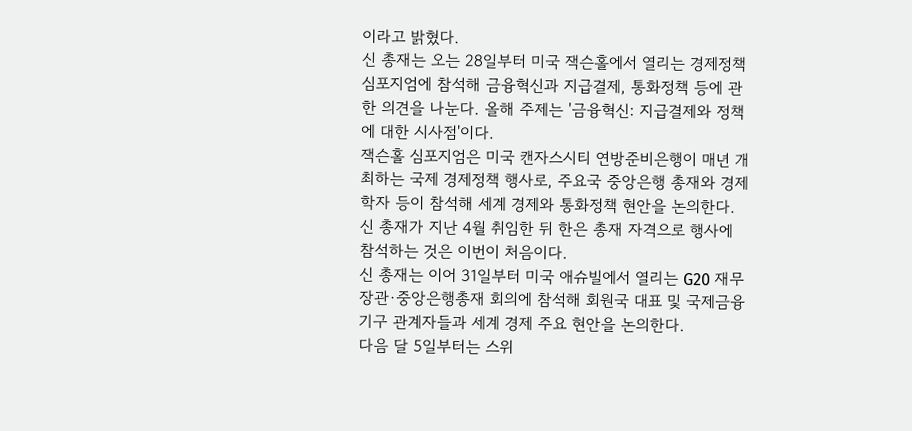이라고 밝혔다.
신 총재는 오는 28일부터 미국 잭슨홀에서 열리는 경제정책 심포지엄에 참석해 금융혁신과 지급결제, 통화정책 등에 관한 의견을 나눈다. 올해 주제는 '금융혁신: 지급결제와 정책에 대한 시사점'이다.
잭슨홀 심포지엄은 미국 캔자스시티 연방준비은행이 매년 개최하는 국제 경제정책 행사로, 주요국 중앙은행 총재와 경제학자 등이 참석해 세계 경제와 통화정책 현안을 논의한다. 신 총재가 지난 4월 취임한 뒤 한은 총재 자격으로 행사에 참석하는 것은 이번이 처음이다.
신 총재는 이어 31일부터 미국 애슈빌에서 열리는 G20 재무장관·중앙은행총재 회의에 참석해 회원국 대표 및 국제금융기구 관계자들과 세계 경제 주요 현안을 논의한다.
다음 달 5일부터는 스위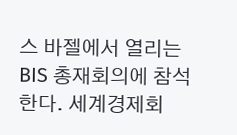스 바젤에서 열리는 BIS 총재회의에 참석한다. 세계경제회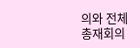의와 전체총재회의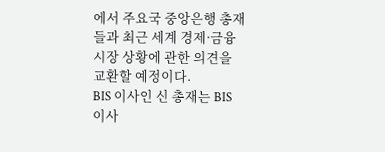에서 주요국 중앙은행 총재들과 최근 세계 경제·금융시장 상황에 관한 의견을 교환할 예정이다.
BIS 이사인 신 총재는 BIS 이사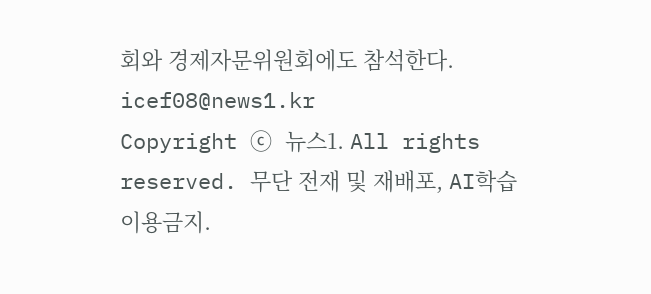회와 경제자문위원회에도 참석한다.
icef08@news1.kr
Copyright ⓒ 뉴스1. All rights reserved. 무단 전재 및 재배포, AI학습 이용금지.